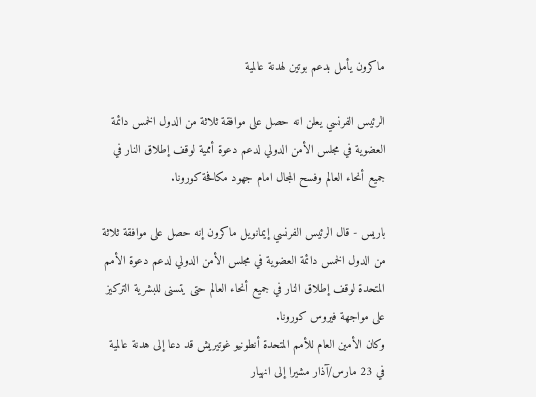ماكرون يأمل بدعم بوتين لهدنة عالمية

الرئيس الفرنسي يعلن انه حصل على موافقة ثلاثة من الدول الخمس دائمة العضوية في مجلس الأمن الدولي لدعم دعوة أممية لوقف إطلاق النار في جميع أنحاء العالم وفسح المجال امام جهود مكافحة كورونا.

باريس - قال الرئيس الفرنسي إيمانويل ماكرون إنه حصل على موافقة ثلاثة من الدول الخمس دائمة العضوية في مجلس الأمن الدولي لدعم دعوة الأمم المتحدة لوقف إطلاق النار في جميع أنحاء العالم حتى يتسنى للبشرية التركيز على مواجهة فيروس كورونا.
وكان الأمين العام للأمم المتحدة أنطونيو غوتيريش قد دعا إلى هدنة عالمية في 23 مارس/آذار مشيرا إلى انهيار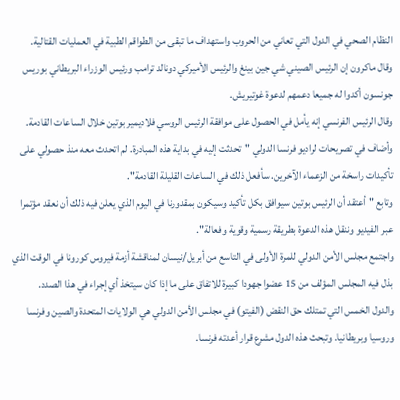النظام الصحي في الدول التي تعاني من الحروب واستهداف ما تبقى من الطواقم الطبية في العمليات القتالية.
وقال ماكرون إن الرئيس الصيني شي جين بينغ والرئيس الأميركي دونالد ترامب ورئيس الوزراء البريطاني بوريس جونسون أكدوا له جميعا دعمهم لدعوة غوتيريش.
وقال الرئيس الفرنسي إنه يأمل في الحصول على موافقة الرئيس الروسي فلاديمير بوتين خلال الساعات القادمة.
وأضاف في تصريحات لراديو فرنسا الدولي "تحدثت إليه في بداية هذه المبادرة. لم اتحدث معه منذ حصولي على تأكيدات راسخة من الزعماء الآخرين. سأفعل ذلك في الساعات القليلة القادمة".
وتابع "أعتقد أن الرئيس بوتين سيوافق بكل تأكيد وسيكون بمقدورنا في اليوم الذي يعلن فيه ذلك أن نعقد مؤتمرا عبر الفيديو وننقل هذه الدعوة بطريقة رسمية وقوية وفعالة".
واجتمع مجلس الأمن الدولي للمرة الأولى في التاسع من أبريل/نيسان لمناقشة أزمة فيروس كورونا في الوقت الذي بذل فيه المجلس المؤلف من 15 عضوا جهودا كبيرة للاتفاق على ما إذا كان سيتخذ أي إجراء في هذا الصدد.
والدول الخمس التي تمتلك حق النقض (الفيتو) في مجلس الأمن الدولي هي الولايات المتحدة والصين وفرنسا وروسيا وبريطانيا. وتبحث هذه الدول مشرع قرار أعدته فرنسا.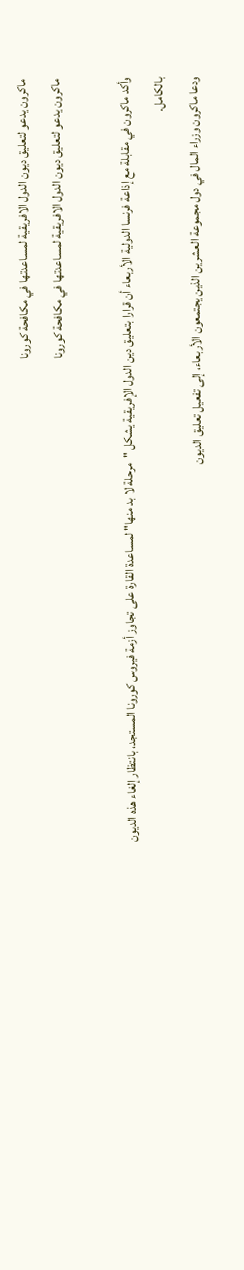ماكرون يدعو لتعليق ديون الدول الافريقية لمساعدتها في مكافحة كورونا
ماكرون يدعو لتعليق ديون الدول الافريقية لمساعدتها في مكافحة كورونا

وأكد ماكرون في مقابلة مع إذاعة فرنسا الدولية الأربعاء أن قرارا بتعليق دين الدول الإفريقية يشكل "مرحلة لا بد منها" لمساعدة القارة على تجاوز أزمة فيروس كورونا المستجد، بانتظار إلغاء هذه الديون بالكامل.
ودعا ماكرون وزراء المال في دول مجموعة العشرين الذين يجتمعون الأربعاء، إلى تفعيل تعليق الديون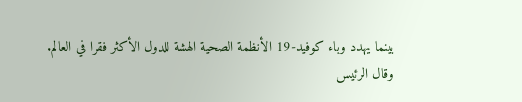بينما يهدد وباء كوفيد-19 الأنظمة الصحية الهشة للدول الأكثر فقرا في العالم.
وقال الرئيس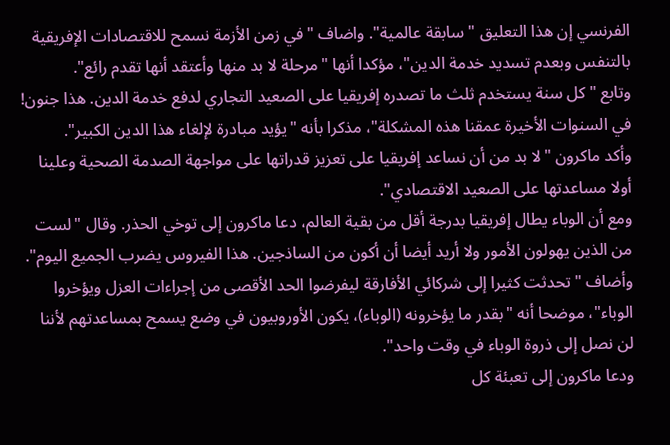الفرنسي إن هذا التعليق "سابقة عالمية". واضاف "في زمن الأزمة نسمح للاقتصادات الإفريقية بالتنفس وبعدم تسديد خدمة الدين"، مؤكدا أنها "مرحلة لا بد منها وأعتقد أنها تقدم رائع".
وتابع "كل سنة يستخدم ثلث ما تصدره إفريقيا على الصعيد التجاري لدفع خدمة الدين. هذا جنون! في السنوات الأخيرة عمقنا هذه المشكلة"، مذكرا بأنه "يؤيد مبادرة لإلغاء هذا الدين الكبير".
وأكد ماكرون "لا بد من أن نساعد إفريقيا على تعزيز قدراتها على مواجهة الصدمة الصحية وعلينا أولا مساعدتها على الصعيد الاقتصادي".
ومع أن الوباء يطال إفريقيا بدرجة أقل من بقية العالم، دعا ماكرون إلى توخي الحذر. وقال "لست من الذين يهولون الأمور ولا أريد أيضا أن أكون من الساذجين. هذا الفيروس يضرب الجميع اليوم".
وأضاف "تحدثت كثيرا إلى شركائي الأفارقة ليفرضوا الحد الأقصى من إجراءات العزل ويؤخروا الوباء"، موضحا أنه "بقدر ما يؤخرونه (الوباء)، يكون الأوروبيون في وضع يسمح بمساعدتهم لأننا لن نصل إلى ذروة الوباء في وقت واحد".
ودعا ماكرون إلى تعبئة كل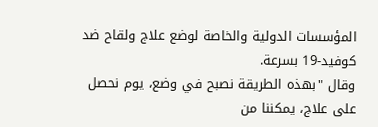المؤسسات الدولية والخاصة لوضع علاج ولقاح ضد كوفيد-19 بسرعة.
وقال "بهذه الطريقة نصبح في وضع، يوم نحصل على علاج، يمكننا من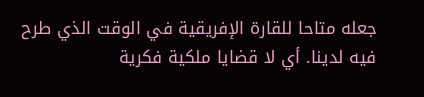جعله متاحا للقارة الإفريقية في الوقت الذي طرح فيه لدينا. أي لا قضايا ملكية فكرية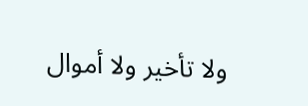ولا تأخير ولا أموال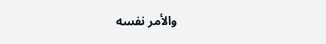والأمر نفسه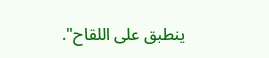ينطبق على اللقاح".